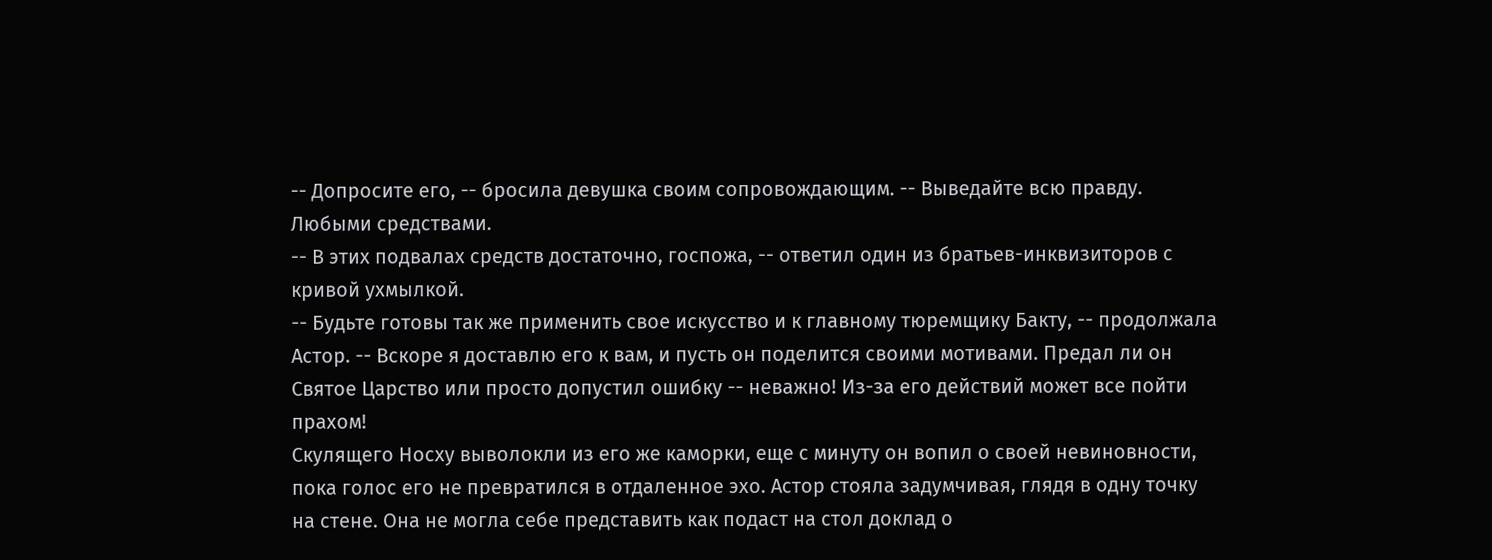-- Допросите его, -- бросила девушка своим сопровождающим. -- Выведайте всю правду. Любыми средствами.
-- В этих подвалах средств достаточно, госпожа, -- ответил один из братьев-инквизиторов с кривой ухмылкой.
-- Будьте готовы так же применить свое искусство и к главному тюремщику Бакту, -- продолжала Астор. -- Вскоре я доставлю его к вам, и пусть он поделится своими мотивами. Предал ли он Святое Царство или просто допустил ошибку -- неважно! Из-за его действий может все пойти прахом!
Скулящего Носху выволокли из его же каморки, еще с минуту он вопил о своей невиновности, пока голос его не превратился в отдаленное эхо. Астор стояла задумчивая, глядя в одну точку на стене. Она не могла себе представить как подаст на стол доклад о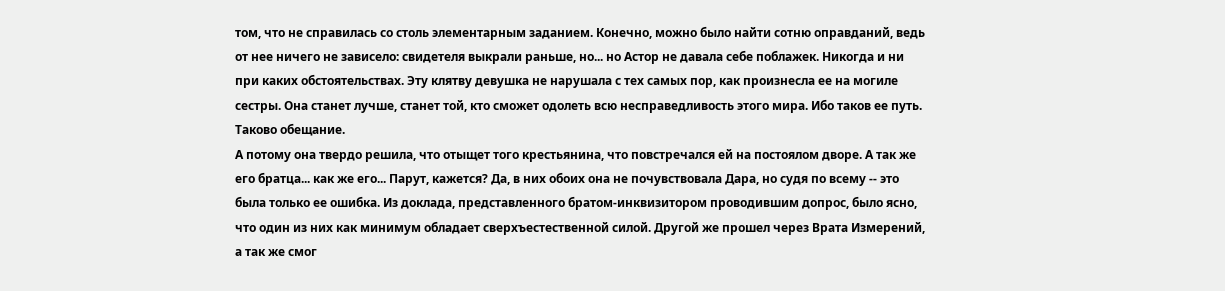том, что не справилась со столь элементарным заданием. Конечно, можно было найти сотню оправданий, ведь от нее ничего не зависело: свидетеля выкрали раньше, но... но Астор не давала себе поблажек. Никогда и ни при каких обстоятельствах. Эту клятву девушка не нарушала с тех самых пор, как произнесла ее на могиле сестры. Она станет лучше, станет той, кто сможет одолеть всю несправедливость этого мира. Ибо таков ее путь. Таково обещание.
А потому она твердо решила, что отыщет того крестьянина, что повстречался ей на постоялом дворе. А так же его братца... как же его... Парут, кажется? Да, в них обоих она не почувствовала Дара, но судя по всему -- это была только ее ошибка. Из доклада, представленного братом-инквизитором проводившим допрос, было ясно, что один из них как минимум обладает сверхъестественной силой. Другой же прошел через Врата Измерений, а так же смог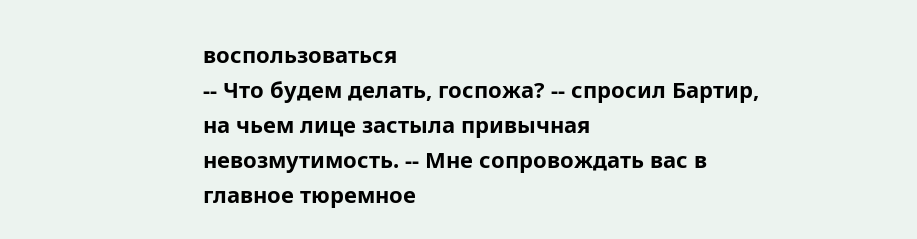воспользоваться
-- Что будем делать, госпожа? -- спросил Бартир, на чьем лице застыла привычная невозмутимость. -- Мне сопровождать вас в главное тюремное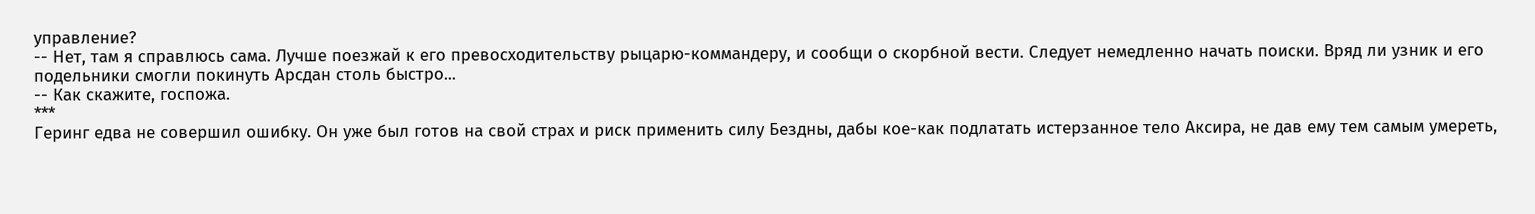управление?
-- Нет, там я справлюсь сама. Лучше поезжай к его превосходительству рыцарю-коммандеру, и сообщи о скорбной вести. Следует немедленно начать поиски. Вряд ли узник и его подельники смогли покинуть Арсдан столь быстро...
-- Как скажите, госпожа.
***
Геринг едва не совершил ошибку. Он уже был готов на свой страх и риск применить силу Бездны, дабы кое-как подлатать истерзанное тело Аксира, не дав ему тем самым умереть,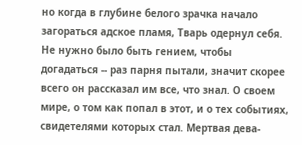но когда в глубине белого зрачка начало загораться адское пламя, Тварь одернул себя. Не нужно было быть гением, чтобы догадаться -- раз парня пытали, значит скорее всего он рассказал им все, что знал. О своем мире, о том как попал в этот, и о тех событиях, свидетелями которых стал. Мертвая дева-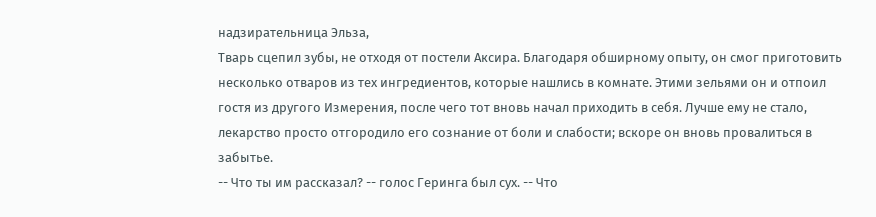надзирательница Эльза,
Тварь сцепил зубы, не отходя от постели Аксира. Благодаря обширному опыту, он смог приготовить несколько отваров из тех ингредиентов, которые нашлись в комнате. Этими зельями он и отпоил гостя из другого Измерения, после чего тот вновь начал приходить в себя. Лучше ему не стало, лекарство просто отгородило его сознание от боли и слабости; вскоре он вновь провалиться в забытье.
-- Что ты им рассказал? -- голос Геринга был сух. -- Что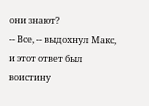они знают?
-- Все, -- выдохнул Макс, и этот ответ был воистину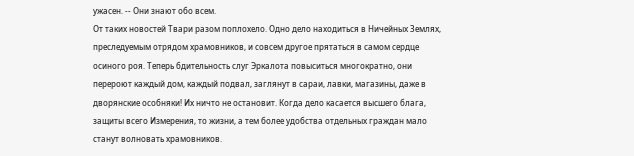ужасен. -- Они знают обо всем.
От таких новостей Твари разом поплохело. Одно дело находиться в Ничейных Землях, преследуемым отрядом храмовников, и совсем другое прятаться в самом сердце осиного роя. Теперь бдительность слуг Эркалота повыситься многократно, они перероют каждый дом, каждый подвал, заглянут в сараи, лавки, магазины, даже в дворянские особняки! Их ничто не остановит. Когда дело касается высшего блага, защиты всего Измерения, то жизни, а тем более удобства отдельных граждан мало станут волновать храмовников.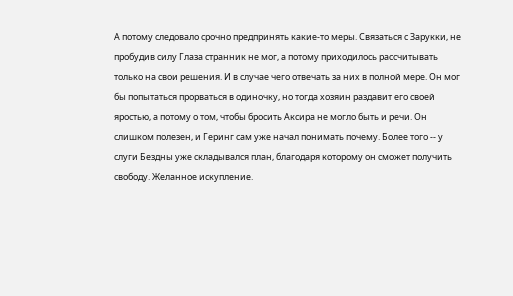А потому следовало срочно предпринять какие-то меры. Связаться с Зарукки, не пробудив силу Глаза странник не мог, а потому приходилось рассчитывать только на свои решения. И в случае чего отвечать за них в полной мере. Он мог бы попытаться прорваться в одиночку, но тогда хозяин раздавит его своей яростью, а потому о том, чтобы бросить Аксира не могло быть и речи. Он слишком полезен, и Геринг сам уже начал понимать почему. Более того -- у слуги Бездны уже складывался план, благодаря которому он сможет получить свободу. Желанное искупление.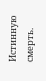Истинную смерть.